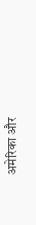अमेरिका और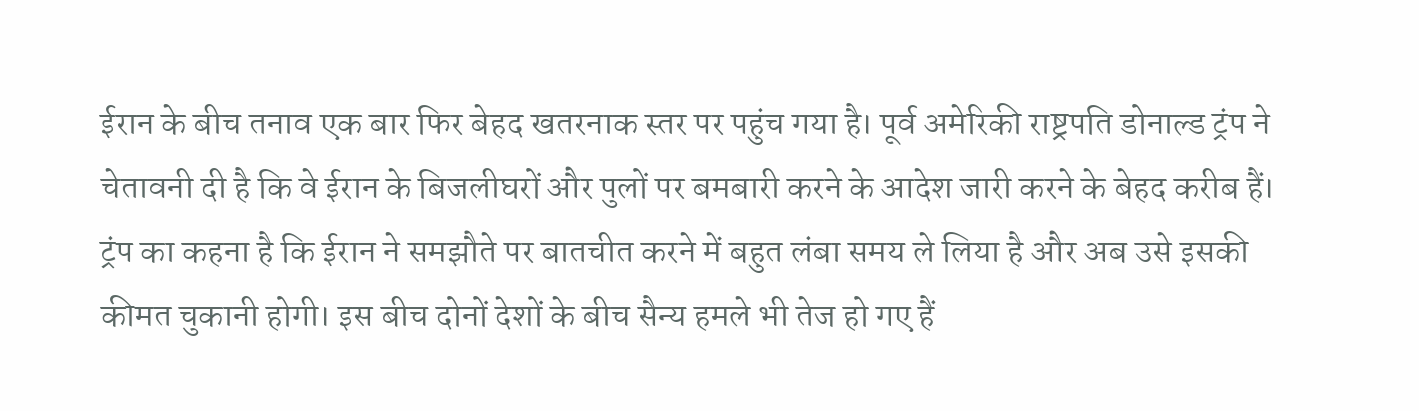ईरान के बीच तनाव एक बार फिर बेहद खतरनाक स्तर पर पहुंच गया है। पूर्व अमेरिकी राष्ट्रपति डोनाल्ड ट्रंप ने चेतावनी दी है कि वे ईरान के बिजलीघरों और पुलों पर बमबारी करने के आदेश जारी करने के बेहद करीब हैं। ट्रंप का कहना है कि ईरान ने समझौते पर बातचीत करने में बहुत लंबा समय ले लिया है और अब उसे इसकी कीमत चुकानी होगी। इस बीच दोनों देशों के बीच सैन्य हमले भी तेज हो गए हैं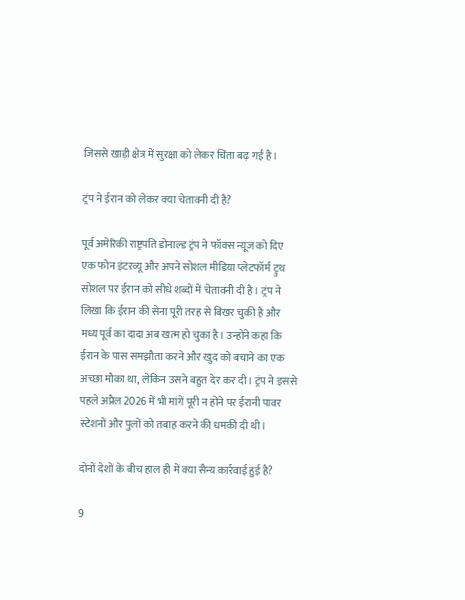जिससे खाड़ी क्षेत्र में सुरक्षा को लेकर चिंता बढ़ गई है।

ट्रंप ने ईरान को लेकर क्या चेतावनी दी है?

पूर्व अमेरिकी राष्ट्रपति डोनाल्ड ट्रंप ने फॉक्स न्यूज को दिए एक फोन इंटरव्यू और अपने सोशल मीडिया प्लेटफॉर्म ट्रुथ सोशल पर ईरान को सीधे शब्दों में चेतावनी दी है। ट्रंप ने लिखा कि ईरान की सेना पूरी तरह से बिखर चुकी है और मध्य पूर्व का दादा अब खत्म हो चुका है। उन्होंने कहा कि ईरान के पास समझौता करने और खुद को बचाने का एक अच्छा मौका था, लेकिन उसने बहुत देर कर दी। ट्रंप ने इससे पहले अप्रैल 2026 में भी मांगें पूरी न होने पर ईरानी पावर स्टेशनों और पुलों को तबाह करने की धमकी दी थी।

दोनों देशों के बीच हाल ही में क्या सैन्य कार्रवाई हुई है?

9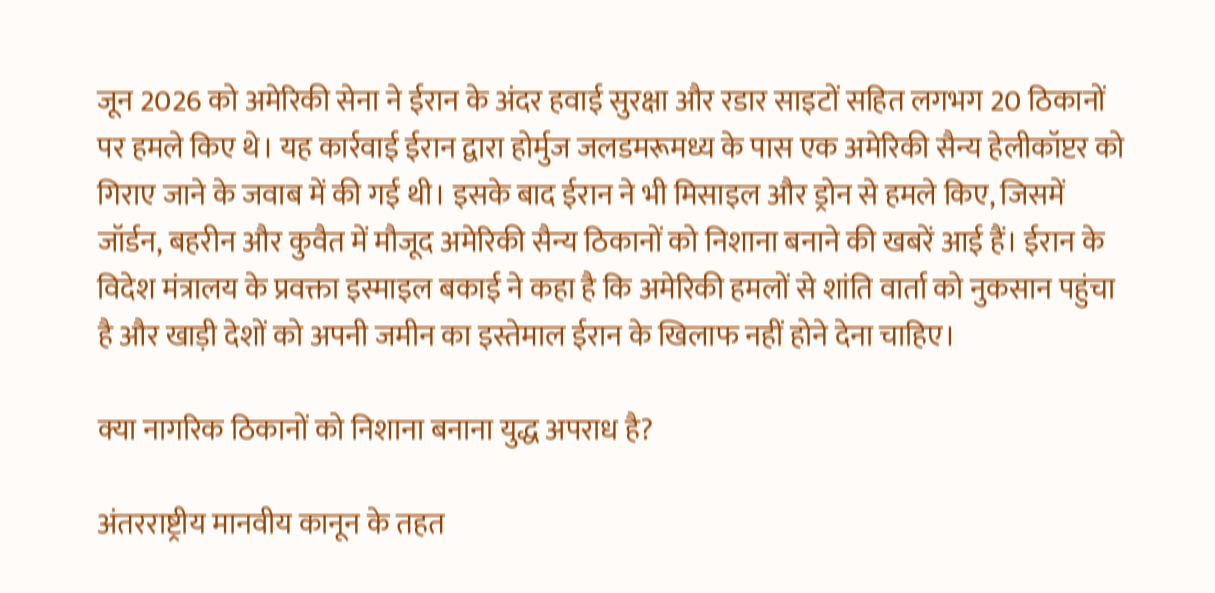जून 2026 को अमेरिकी सेना ने ईरान के अंदर हवाई सुरक्षा और रडार साइटों सहित लगभग 20 ठिकानों पर हमले किए थे। यह कार्रवाई ईरान द्वारा होर्मुज जलडमरूमध्य के पास एक अमेरिकी सैन्य हेलीकॉप्टर को गिराए जाने के जवाब में की गई थी। इसके बाद ईरान ने भी मिसाइल और ड्रोन से हमले किए, जिसमें जॉर्डन, बहरीन और कुवैत में मौजूद अमेरिकी सैन्य ठिकानों को निशाना बनाने की खबरें आई हैं। ईरान के विदेश मंत्रालय के प्रवक्ता इस्माइल बकाई ने कहा है कि अमेरिकी हमलों से शांति वार्ता को नुकसान पहुंचा है और खाड़ी देशों को अपनी जमीन का इस्तेमाल ईरान के खिलाफ नहीं होने देना चाहिए।

क्या नागरिक ठिकानों को निशाना बनाना युद्ध अपराध है?

अंतरराष्ट्रीय मानवीय कानून के तहत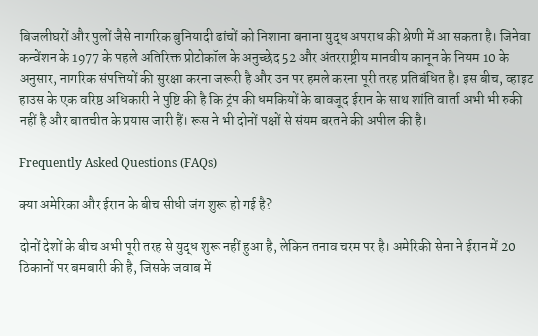बिजलीघरों और पुलों जैसे नागरिक बुनियादी ढांचों को निशाना बनाना युद्ध अपराध की श्रेणी में आ सकता है। जिनेवा कन्वेंशन के 1977 के पहले अतिरिक्त प्रोटोकॉल के अनुच्छेद 52 और अंतरराष्ट्रीय मानवीय कानून के नियम 10 के अनुसार, नागरिक संपत्तियों की सुरक्षा करना जरूरी है और उन पर हमले करना पूरी तरह प्रतिबंधित है। इस बीच, व्हाइट हाउस के एक वरिष्ठ अधिकारी ने पुष्टि की है कि ट्रंप की धमकियों के बावजूद ईरान के साथ शांति वार्ता अभी भी रुकी नहीं है और बातचीत के प्रयास जारी हैं। रूस ने भी दोनों पक्षों से संयम बरतने की अपील की है।

Frequently Asked Questions (FAQs)

क्या अमेरिका और ईरान के बीच सीधी जंग शुरू हो गई है?

दोनों देशों के बीच अभी पूरी तरह से युद्ध शुरू नहीं हुआ है, लेकिन तनाव चरम पर है। अमेरिकी सेना ने ईरान में 20 ठिकानों पर बमबारी की है, जिसके जवाब में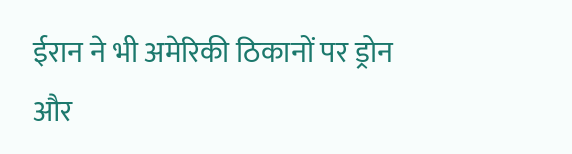ईरान ने भी अमेरिकी ठिकानों पर ड्रोन और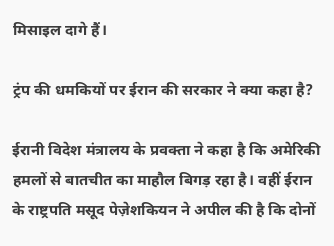मिसाइल दागे हैं।

ट्रंप की धमकियों पर ईरान की सरकार ने क्या कहा है?

ईरानी विदेश मंत्रालय के प्रवक्ता ने कहा है कि अमेरिकी हमलों से बातचीत का माहौल बिगड़ रहा है। वहीं ईरान के राष्ट्रपति मसूद पेज़ेशकियन ने अपील की है कि दोनों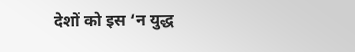देशों को इस ‘न युद्ध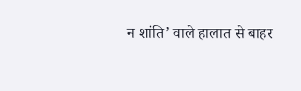न शांति’ वाले हालात से बाहर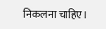निकलना चाहिए।